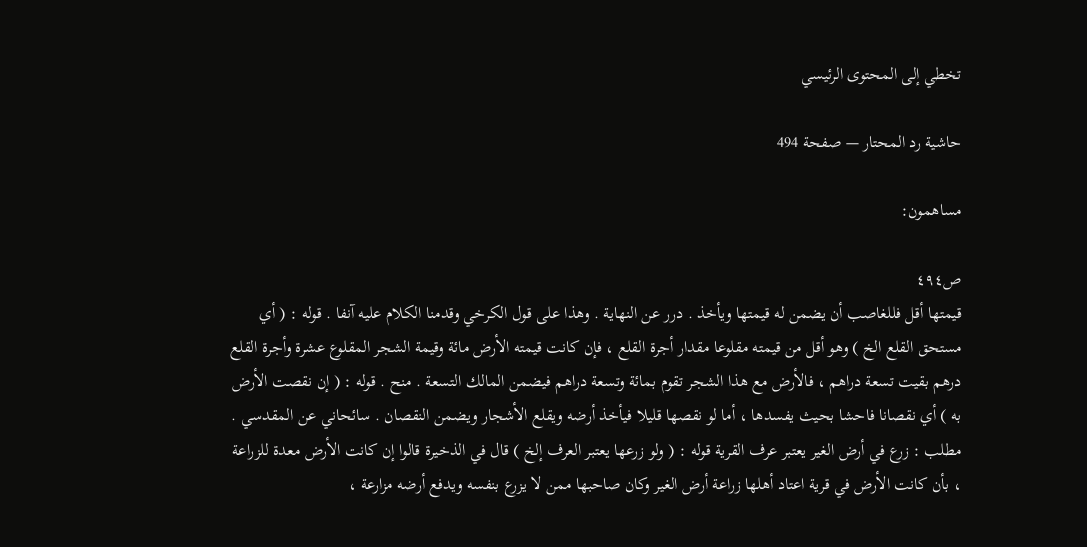تخطي إلى المحتوى الرئيسي

حاشية رد المحتار — صفحة 494

مساهمون:

ص٤٩٤
قيمتها أقل فللغاصب أن يضمن له قيمتها ويأخذ . درر عن النهاية . وهذا على قول الكرخي وقدمنا الكلام عليه آنفا . قوله : ( أي مستحق القلع الخ ) وهو أقل من قيمته مقلوعا مقدار أجرة القلع ، فإن كانت قيمته الأرض مائة وقيمة الشجر المقلوع عشرة وأجرة القلع درهم بقيت تسعة دراهم ، فالأرض مع هذا الشجر تقوم بمائة وتسعة دراهم فيضمن المالك التسعة . منح . قوله : ( إن نقصت الأرض به ) أي نقصانا فاحشا بحيث يفسدها ، أما لو نقصها قليلا فيأخذ أرضه ويقلع الأشجار ويضمن النقصان . سائحاني عن المقدسي . مطلب : زرع في أرض الغير يعتبر عرف القرية قوله : ( ولو زرعها يعتبر العرف إلخ ) قال في الذخيرة قالوا إن كانت الأرض معدة للزراعة ، بأن كانت الأرض في قرية اعتاد أهلها زراعة أرض الغير وكان صاحبها ممن لا يزرع بنفسه ويدفع أرضه مزارعة ،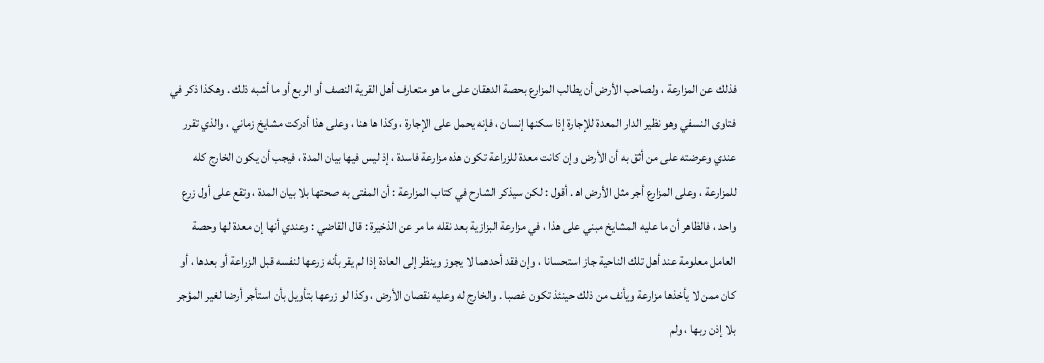فذلك عن المزارعة ، ولصاحب الأرض أن يطالب المزارع بحصة الدهقان على ما هو متعارف أهل القرية النصف أو الربع أو ما أشبه ذلك . وهكذا ذكر في فتاوى النسفي وهو نظير الدار المعدة للإجارة إذا سكنها إنسان ، فإنه يحمل على الإجارة ، وكذا ها هنا ، وعلى هذا أدركت مشايخ زماني ، والذي تقرر عندي وعرضته على من أثق به أن الأرض وإن كانت معدة للزراعة تكون هذه مزارعة فاسدة ، إذ ليس فيها بيان المدة ، فيجب أن يكون الخارج كله للمزارعة ، وعلى المزارع أجر مثل الأرض اه‍ . أقول : لكن سيذكر الشارح في كتاب المزارعة : أن المفتى به صحتها بلا بيان المدة ، وتقع على أول زرع واحد ، فالظاهر أن ما عليه المشايخ مبني على هذا ، في مزارعة البزازية بعد نقله ما مر عن الذخيرة : قال القاضي : وعندي أنها إن معدة لها وحصة العامل معلومة عند أهل تلك الناحية جاز استحسانا ، وإن فقد أحدهما لا يجوز وينظر إلى العادة إذا لم يقر بأنه زرعها لنفسه قبل الزراعة أو بعدها ، أو كان ممن لا يأخذها مزارعة ويأنف من ذلك حينئذ تكون غصبا . والخارج له وعليه نقصان الأرض ، وكذا لو زرعها بتأويل بأن استأجر أرضا لغير المؤجر بلا إذن ربها ، ولم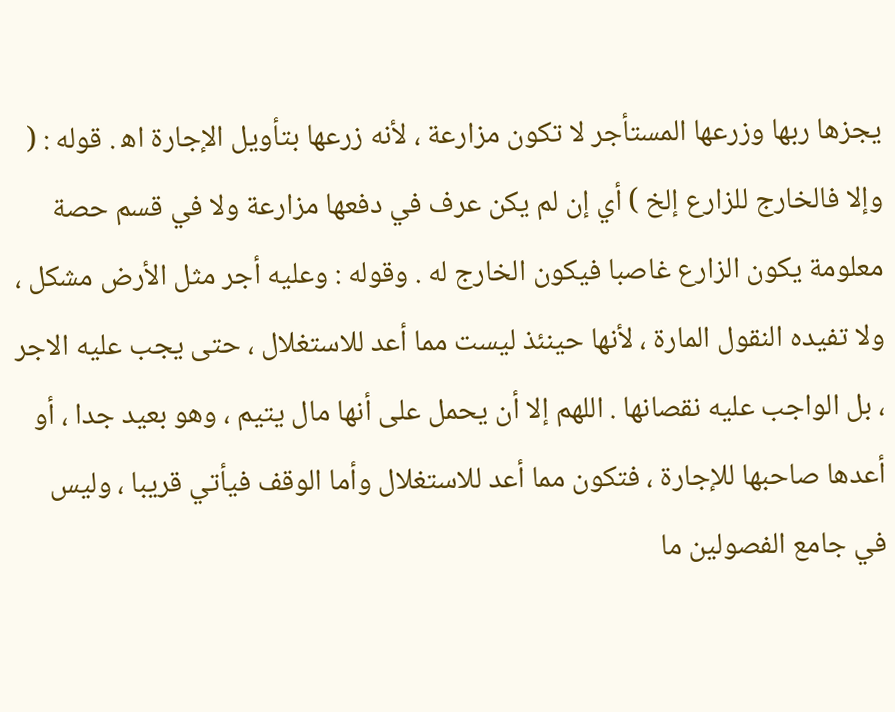يجزها ربها وزرعها المستأجر لا تكون مزارعة ، لأنه زرعها بتأويل الإجارة اه‍ . قوله : ( وإلا فالخارج للزارع إلخ ) أي إن لم يكن عرف في دفعها مزارعة ولا في قسم حصة معلومة يكون الزارع غاصبا فيكون الخارج له . وقوله : وعليه أجر مثل الأرض مشكل ، ولا تفيده النقول المارة ، لأنها حينئذ ليست مما أعد للاستغلال ، حتى يجب عليه الاجر ، بل الواجب عليه نقصانها . اللهم إلا أن يحمل على أنها مال يتيم ، وهو بعيد جدا ، أو أعدها صاحبها للإجارة ، فتكون مما أعد للاستغلال وأما الوقف فيأتي قريبا ، وليس في جامع الفصولين ما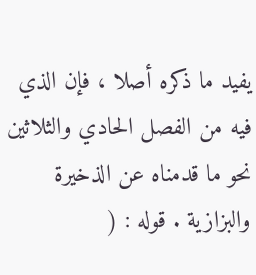يفيد ما ذكره أصلا ، فإن الذي فيه من الفصل الحادي والثلاثين نحو ما قدمناه عن الذخيرة والبزازية . قوله : (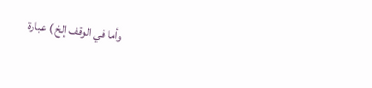وأما في الوقف إلخ ) عبارة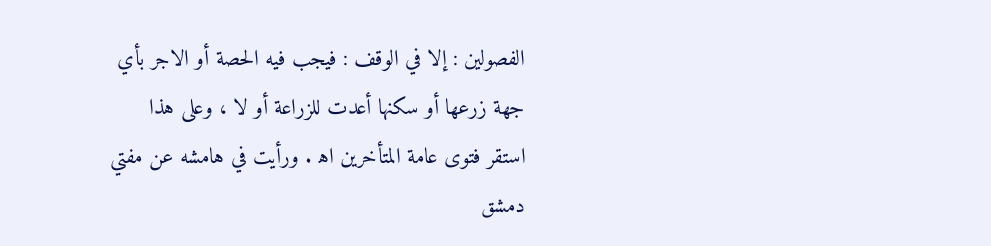الفصولين : إلا في الوقف : فيجب فيه الحصة أو الاجر بأي جهة زرعها أو سكنها أعدت للزراعة أو لا ، وعلى هذا استقر فتوى عامة المتأخرين اه‍ . ورأيت في هامشه عن مفتي دمشق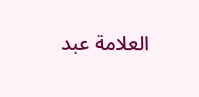العلامة عبد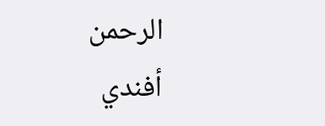الرحمن أفندي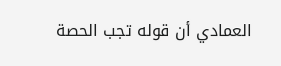العمادي أن قوله تجب الحصة